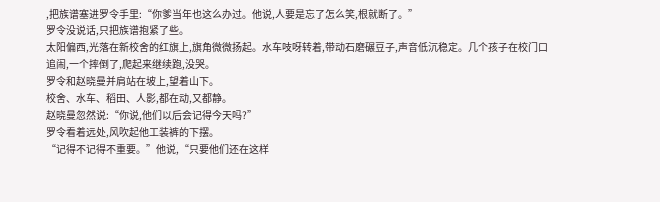,把族谱塞进罗令手里:“你爹当年也这么办过。他说,人要是忘了怎么笑,根就断了。”
罗令没说话,只把族谱抱紧了些。
太阳偏西,光落在新校舍的红旗上,旗角微微扬起。水车吱呀转着,带动石磨碾豆子,声音低沉稳定。几个孩子在校门口追闹,一个摔倒了,爬起来继续跑,没哭。
罗令和赵晓曼并肩站在坡上,望着山下。
校舍、水车、稻田、人影,都在动,又都静。
赵晓曼忽然说:“你说,他们以后会记得今天吗?”
罗令看着远处,风吹起他工装裤的下摆。
“记得不记得不重要。”他说,“只要他们还在这样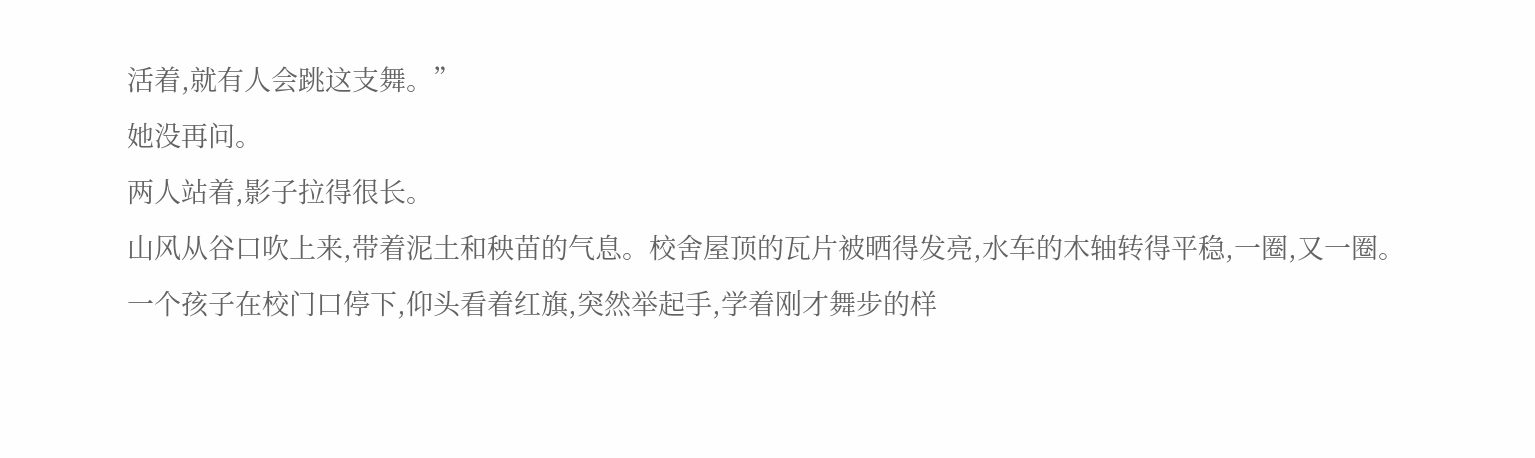活着,就有人会跳这支舞。”
她没再问。
两人站着,影子拉得很长。
山风从谷口吹上来,带着泥土和秧苗的气息。校舍屋顶的瓦片被晒得发亮,水车的木轴转得平稳,一圈,又一圈。
一个孩子在校门口停下,仰头看着红旗,突然举起手,学着刚才舞步的样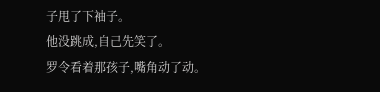子甩了下袖子。
他没跳成,自己先笑了。
罗令看着那孩子,嘴角动了动。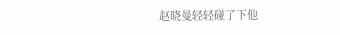赵晓曼轻轻碰了下他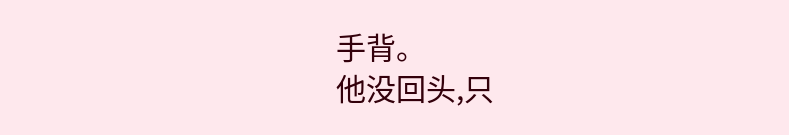手背。
他没回头,只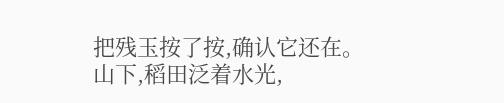把残玉按了按,确认它还在。
山下,稻田泛着水光,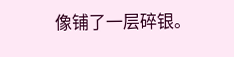像铺了一层碎银。